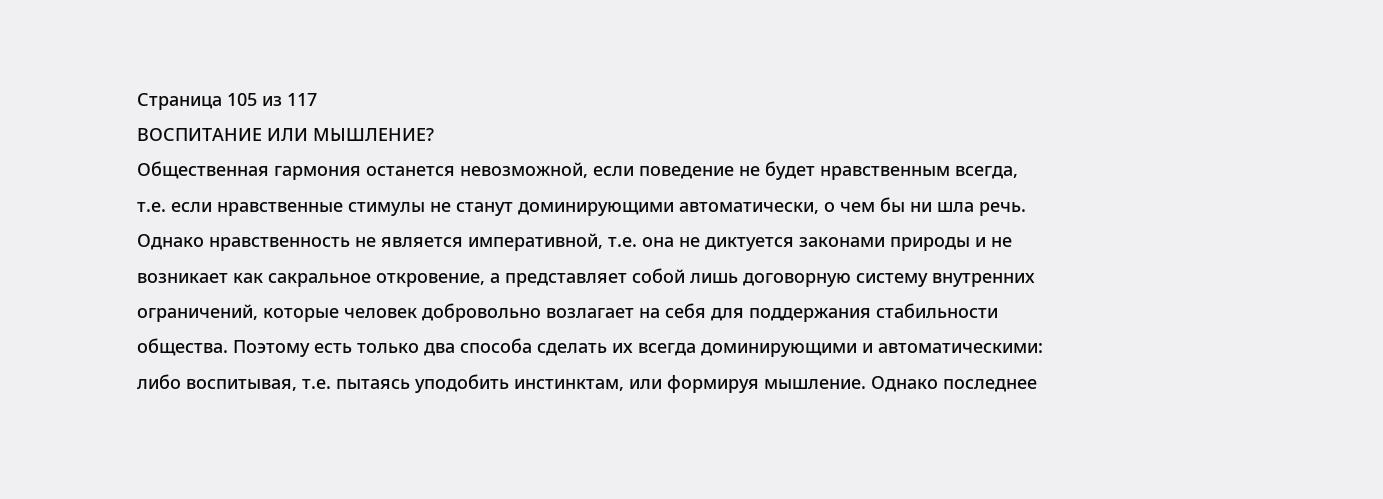Страница 105 из 117
ВОСПИТАНИЕ ИЛИ МЫШЛЕНИЕ?
Общественная гармония останется невозможной, если поведение не будет нравственным всегда, т.е. если нравственные стимулы не станут доминирующими автоматически, о чем бы ни шла речь. Однако нравственность не является императивной, т.е. она не диктуется законами природы и не возникает как сакральное откровение, а представляет собой лишь договорную систему внутренних ограничений, которые человек добровольно возлагает на себя для поддержания стабильности общества. Поэтому есть только два способа сделать их всегда доминирующими и автоматическими: либо воспитывая, т.е. пытаясь уподобить инстинктам, или формируя мышление. Однако последнее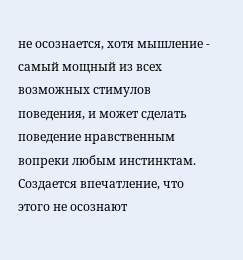не осознается, хотя мышление - самый мощный из всех возможных стимулов поведения, и может сделать поведение нравственным вопреки любым инстинктам. Создается впечатление, что этого не осознают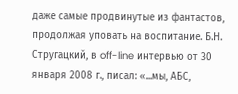даже самые продвинутые из фантастов, продолжая уповать на воспитание. Б.Н. Стругацкий, в off-line интервью от 30 января 2008 г., писал: «...мы, АБС,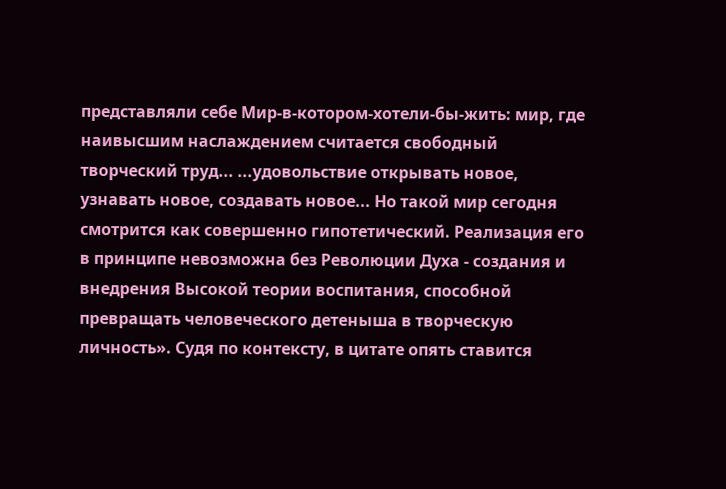представляли себе Мир-в-котором-хотели-бы-жить: мир, где наивысшим наслаждением считается свободный творческий труд... ...удовольствие открывать новое, узнавать новое, создавать новое... Но такой мир сегодня смотрится как совершенно гипотетический. Реализация его в принципе невозможна без Революции Духа - создания и внедрения Высокой теории воспитания, способной превращать человеческого детеныша в творческую личность». Судя по контексту, в цитате опять ставится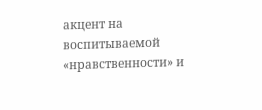акцент на воспитываемой «нравственности» и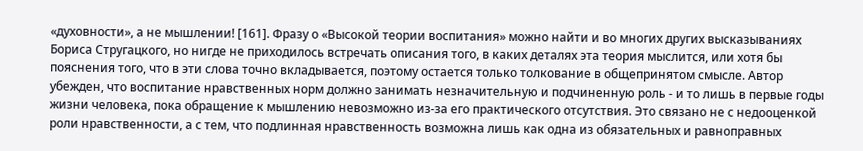«духовности», а не мышлении! [161]. Фразу о «Высокой теории воспитания» можно найти и во многих других высказываниях Бориса Стругацкого, но нигде не приходилось встречать описания того, в каких деталях эта теория мыслится, или хотя бы пояснения того, что в эти слова точно вкладывается, поэтому остается только толкование в общепринятом смысле. Автор убежден, что воспитание нравственных норм должно занимать незначительную и подчиненную роль - и то лишь в первые годы жизни человека, пока обращение к мышлению невозможно из-за его практического отсутствия. Это связано не с недооценкой роли нравственности, а с тем, что подлинная нравственность возможна лишь как одна из обязательных и равноправных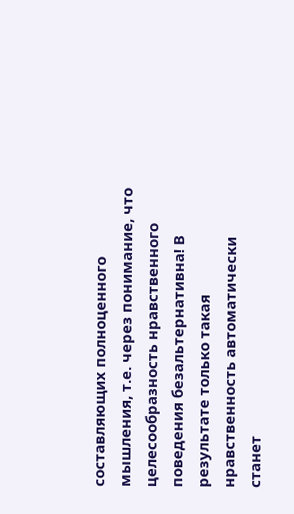составляющих полноценного мышления, т.е. через понимание, что целесообразность нравственного поведения безальтернативна! В результате только такая нравственность автоматически станет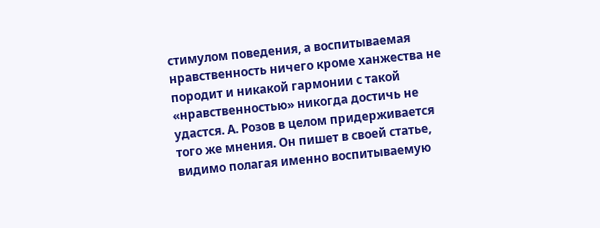стимулом поведения, а воспитываемая нравственность ничего кроме ханжества не породит и никакой гармонии с такой «нравственностью» никогда достичь не удастся. А. Розов в целом придерживается того же мнения. Он пишет в своей статье, видимо полагая именно воспитываемую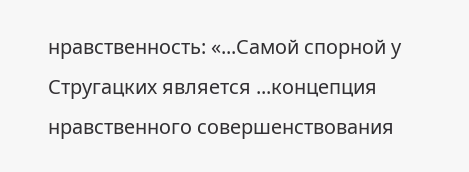нравственность: «...Самой спорной у Стругацких является ...концепция нравственного совершенствования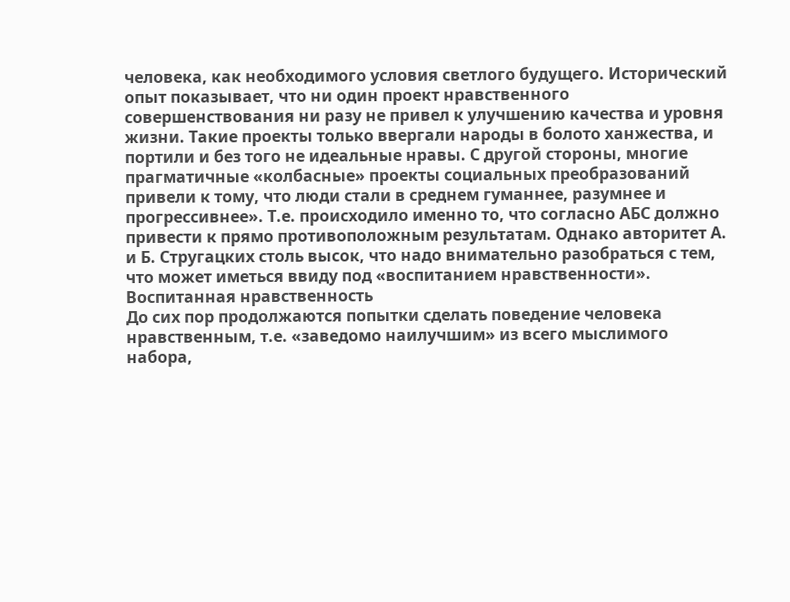человека, как необходимого условия светлого будущего. Исторический опыт показывает, что ни один проект нравственного совершенствования ни разу не привел к улучшению качества и уровня жизни. Такие проекты только ввергали народы в болото ханжества, и портили и без того не идеальные нравы. С другой стороны, многие прагматичные «колбасные» проекты социальных преобразований привели к тому, что люди стали в среднем гуманнее, разумнее и прогрессивнее». Т.е. происходило именно то, что согласно АБС должно привести к прямо противоположным результатам. Однако авторитет А. и Б. Стругацких столь высок, что надо внимательно разобраться с тем, что может иметься ввиду под «воспитанием нравственности».
Воспитанная нравственность
До сих пор продолжаются попытки сделать поведение человека нравственным, т.е. «заведомо наилучшим» из всего мыслимого набора,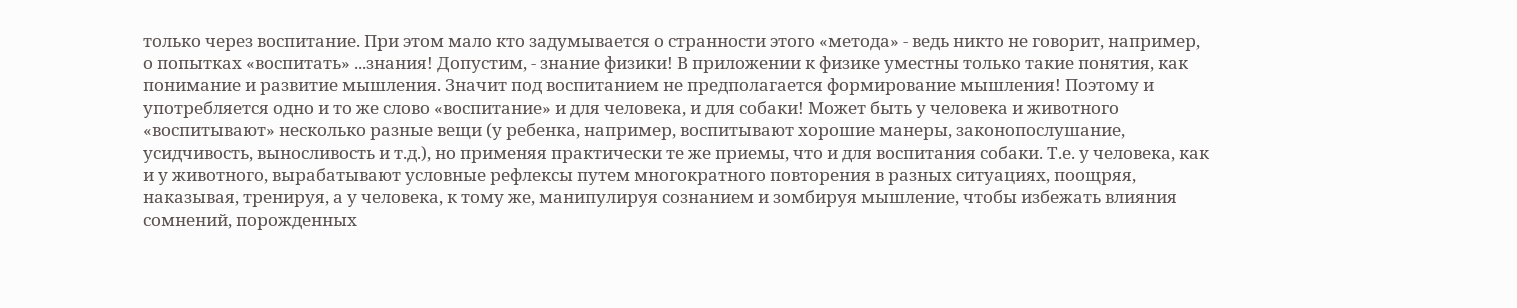только через воспитание. При этом мало кто задумывается о странности этого «метода» - ведь никто не говорит, например, о попытках «воспитать» ...знания! Допустим, - знание физики! В приложении к физике уместны только такие понятия, как понимание и развитие мышления. Значит под воспитанием не предполагается формирование мышления! Поэтому и употребляется одно и то же слово «воспитание» и для человека, и для собаки! Может быть у человека и животного «воспитывают» несколько разные вещи (у ребенка, например, воспитывают хорошие манеры, законопослушание, усидчивость, выносливость и т.д.), но применяя практически те же приемы, что и для воспитания собаки. Т.е. у человека, как и у животного, вырабатывают условные рефлексы путем многократного повторения в разных ситуациях, поощряя, наказывая, тренируя, а у человека, к тому же, манипулируя сознанием и зомбируя мышление, чтобы избежать влияния сомнений, порожденных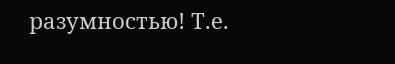разумностью! Т.е.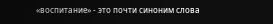«воспитание» - это почти синоним слова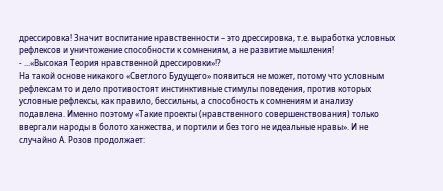дрессировка! Значит воспитание нравственности – это дрессировка, т.е. выработка условных рефлексов и уничтожение способности к сомнениям, а не развитие мышления!
- ...«Высокая Теория нравственной дрессировки»!?
На такой основе никакого «Светлого Будущего» появиться не может, потому что условным рефлексам то и дело противостоят инстинктивные стимулы поведения, против которых условные рефлексы, как правило, бессильны, а способность к сомнениям и анализу подавлена. Именно поэтому «Такие проекты (нравственного совершенствования) только ввергали народы в болото ханжества, и портили и без того не идеальные нравы». И не случайно А. Розов продолжает: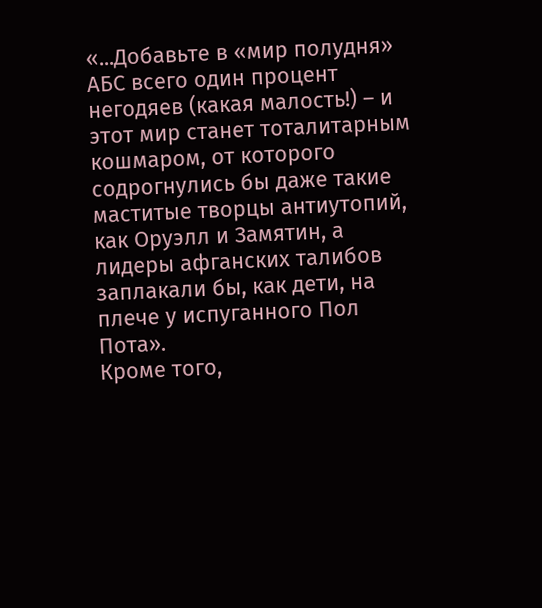«...Добавьте в «мир полудня» АБС всего один процент негодяев (какая малость!) – и этот мир станет тоталитарным кошмаром, от которого содрогнулись бы даже такие маститые творцы антиутопий, как Оруэлл и Замятин, а лидеры афганских талибов заплакали бы, как дети, на плече у испуганного Пол Пота».
Кроме того,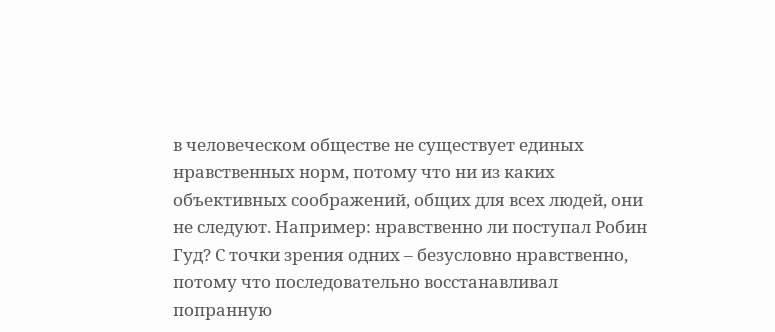в человеческом обществе не существует единых нравственных норм, потому что ни из каких объективных соображений, общих для всех людей, они не следуют. Например: нравственно ли поступал Робин Гуд? С точки зрения одних – безусловно нравственно, потому что последовательно восстанавливал попранную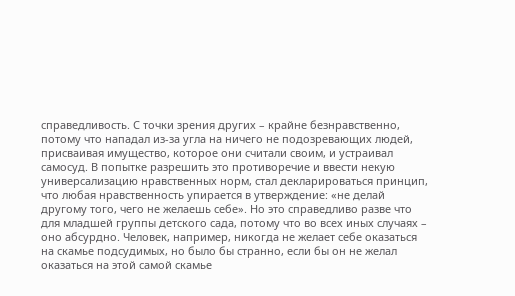справедливость. С точки зрения других – крайне безнравственно, потому что нападал из-за угла на ничего не подозревающих людей, присваивая имущество, которое они считали своим, и устраивал самосуд. В попытке разрешить это противоречие и ввести некую универсализацию нравственных норм, стал декларироваться принцип, что любая нравственность упирается в утверждение: «не делай другому того, чего не желаешь себе». Но это справедливо разве что для младшей группы детского сада, потому что во всех иных случаях – оно абсурдно. Человек, например, никогда не желает себе оказаться на скамье подсудимых, но было бы странно, если бы он не желал оказаться на этой самой скамье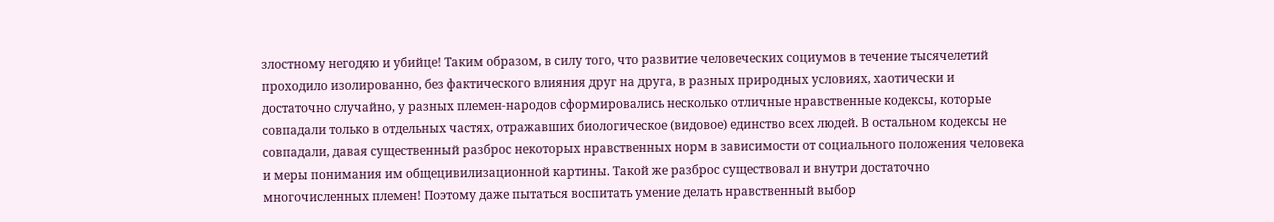злостному негодяю и убийце! Таким образом, в силу того, что развитие человеческих социумов в течение тысячелетий проходило изолированно, без фактического влияния друг на друга, в разных природных условиях, хаотически и достаточно случайно, у разных племен-народов сформировались несколько отличные нравственные кодексы, которые совпадали только в отдельных частях, отражавших биологическое (видовое) единство всех людей. В остальном кодексы не совпадали, давая существенный разброс некоторых нравственных норм в зависимости от социального положения человека и меры понимания им общецивилизационной картины. Такой же разброс существовал и внутри достаточно многочисленных племен! Поэтому даже пытаться воспитать умение делать нравственный выбор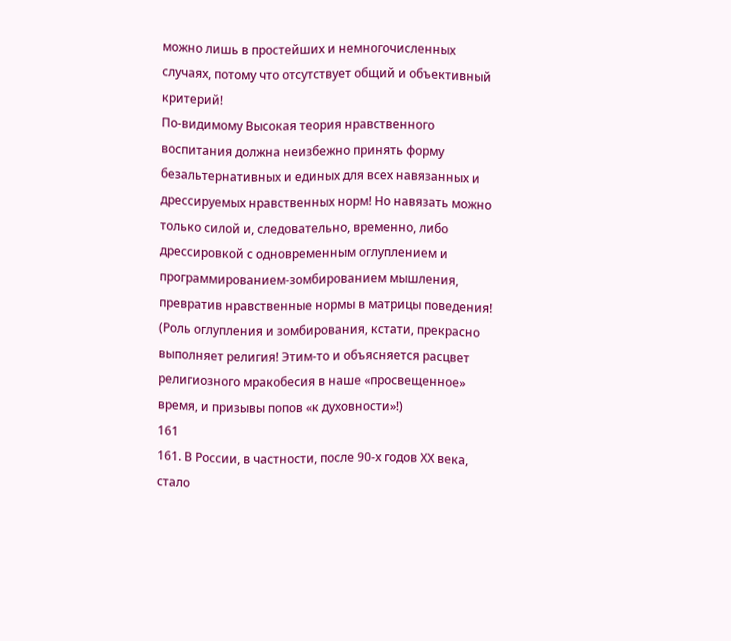можно лишь в простейших и немногочисленных случаях, потому что отсутствует общий и объективный критерий!
По-видимому Высокая теория нравственного воспитания должна неизбежно принять форму безальтернативных и единых для всех навязанных и дрессируемых нравственных норм! Но навязать можно только силой и, следовательно, временно, либо дрессировкой с одновременным оглуплением и программированием-зомбированием мышления, превратив нравственные нормы в матрицы поведения! (Роль оглупления и зомбирования, кстати, прекрасно выполняет религия! Этим-то и объясняется расцвет религиозного мракобесия в наше «просвещенное» время, и призывы попов «к духовности»!)
161
161. В России, в частности, после 90-х годов ХХ века, стало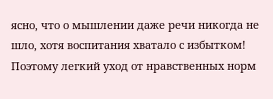ясно, что о мышлении даже речи никогда не шло, хотя воспитания хватало с избытком! Поэтому легкий уход от нравственных норм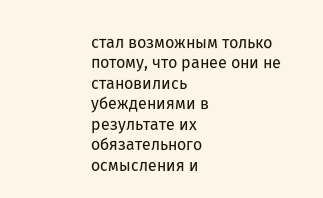стал возможным только потому, что ранее они не становились убеждениями в результате их обязательного осмысления и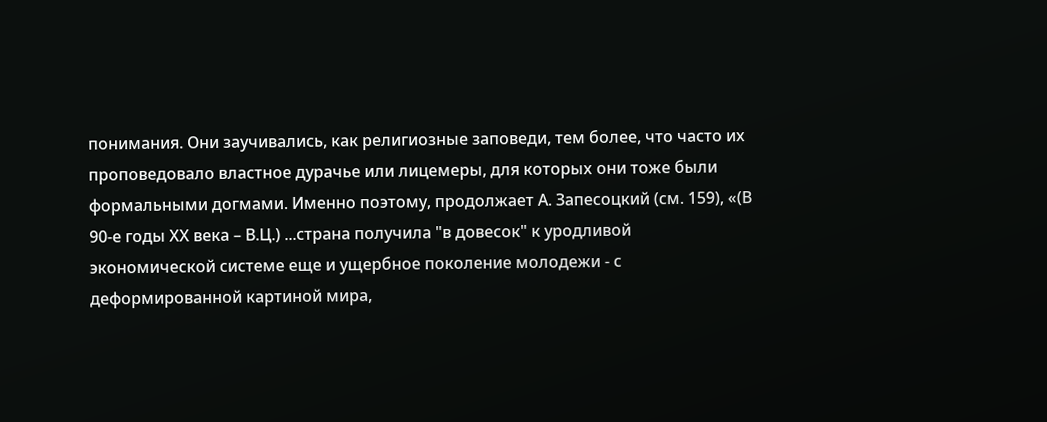понимания. Они заучивались, как религиозные заповеди, тем более, что часто их проповедовало властное дурачье или лицемеры, для которых они тоже были формальными догмами. Именно поэтому, продолжает А. Запесоцкий (см. 159), «(В 90-е годы ХХ века – В.Ц.) ...страна получила "в довесок" к уродливой экономической системе еще и ущербное поколение молодежи - с деформированной картиной мира,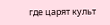где царят культ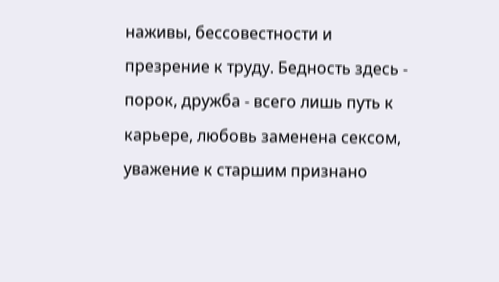наживы, бессовестности и презрение к труду. Бедность здесь - порок, дружба - всего лишь путь к карьере, любовь заменена сексом, уважение к старшим признано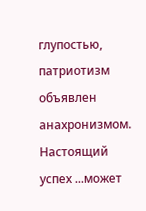глупостью, патриотизм объявлен анахронизмом. Настоящий успех ...может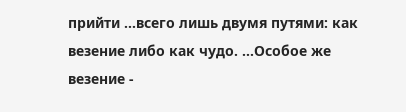прийти ...всего лишь двумя путями: как везение либо как чудо. ...Особое же везение -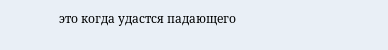это когда удастся падающего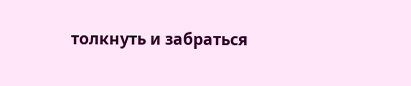толкнуть и забраться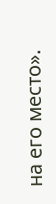на его место».